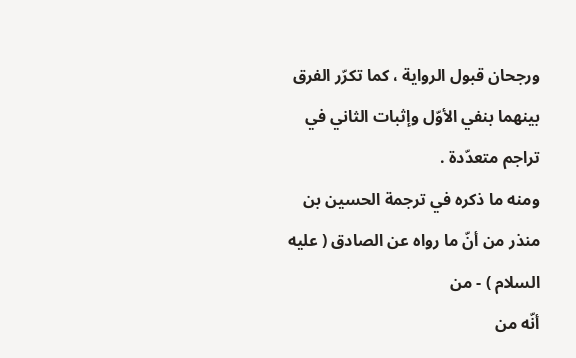ورجحان قبول الرواية ، كما تكرّر الفرق بينهما بنفي الأوّل وإثبات الثاني في
تراجم متعدّدة .
ومنه ما ذكره في ترجمة الحسين بن منذر من أنّ ما رواه عن الصادق ( عليه السلام ) - من
أنّه من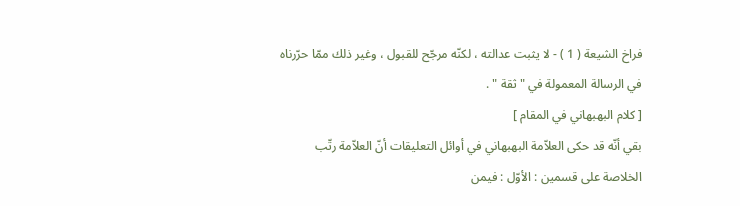فراخ الشيعة ( 1 ) - لا يثبت عدالته ، لكنّه مرجّح للقبول ، وغير ذلك ممّا حرّرناه
في الرسالة المعمولة في " ثقة " .
[ كلام البهبهاني في المقام ]
بقي أنّه قد حكى العلاّمة البهبهاني في أوائل التعليقات أنّ العلاّمة رتّب
الخلاصة على قسمين : الأوّل : فيمن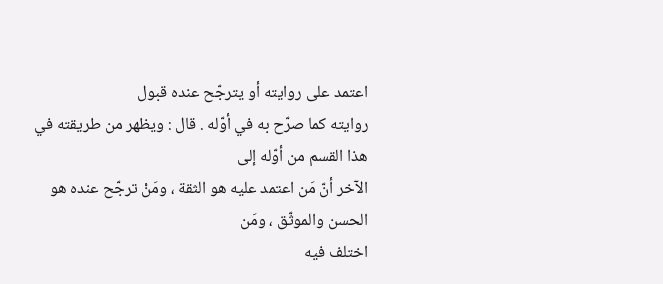اعتمد على روايته أو يترجّح عنده قبول
روايته كما صرّح به في أوّله . قال : ويظهر من طريقته في هذا القسم من أوّله إلى
الآخر أنّ مَن اعتمد عليه هو الثقة ، ومَنْ ترجّح عنده هو الحسن والموثّق ، ومَن
اختلف فيه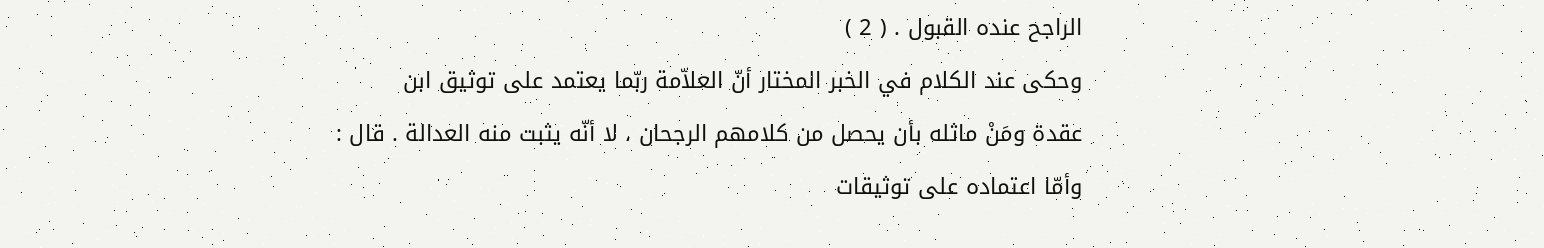الراجح عنده القبول . ( 2 )
وحكى عند الكلام في الخبر المختار أنّ العلاّمة ربّما يعتمد على توثيق ابن
عقدة ومَنْ ماثله بأن يحصل من كلامهم الرجحان ، لا أنّه يثبت منه العدالة . قال :
وأمّا اعتماده على توثيقات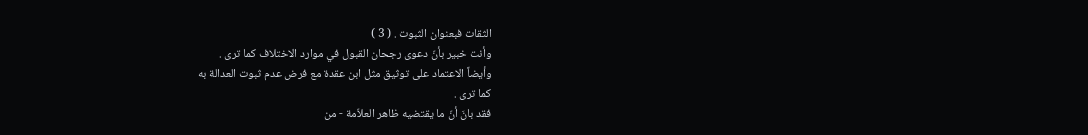الثقات فبعنوان الثبوت . ( 3 )
وأنت خبير بأنّ دعوى رجحان القبول في موارد الاختلاف كما ترى .
وأيضاً الاعتماد على توثيق مثل ابن عقدة مع فرض عدم ثبوت العدالة به
كما ترى .
فقد بانَ أنّ ما يقتضيه ظاهر العلاّمة - من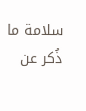سلامة ما ذُكر عن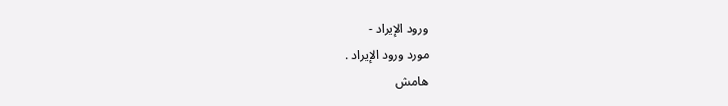ورود الإيراد -
مورد ورود الإيراد .
هامش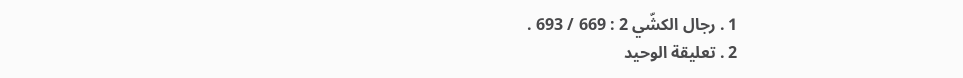1 . رجال الكشّي 2 : 669 / 693 .
2 . تعليقة الوحيد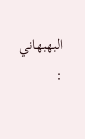البهبهاني :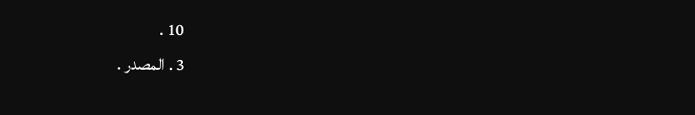10 .
3 . المصدر .